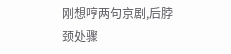刚想哼两句京剧,后脖颈处骤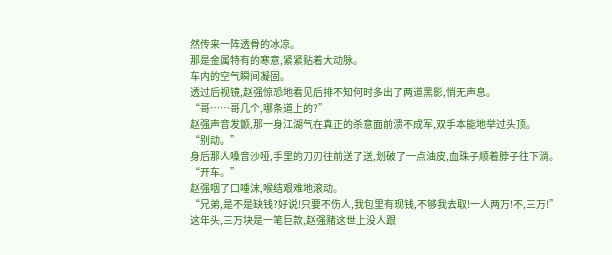然传来一阵透骨的冰凉。
那是金属特有的寒意,紧紧贴着大动脉。
车内的空气瞬间凝固。
透过后视镜,赵强惊恐地看见后排不知何时多出了两道黑影,悄无声息。
“哥……哥几个,哪条道上的?”
赵强声音发颤,那一身江湖气在真正的杀意面前溃不成军,双手本能地举过头顶。
“别动。”
身后那人嗓音沙哑,手里的刀刃往前送了送,划破了一点油皮,血珠子顺着脖子往下淌。
“开车。”
赵强咽了口唾沫,喉结艰难地滚动。
“兄弟,是不是缺钱?好说!只要不伤人,我包里有现钱,不够我去取!一人两万!不,三万!”
这年头,三万块是一笔巨款,赵强赌这世上没人跟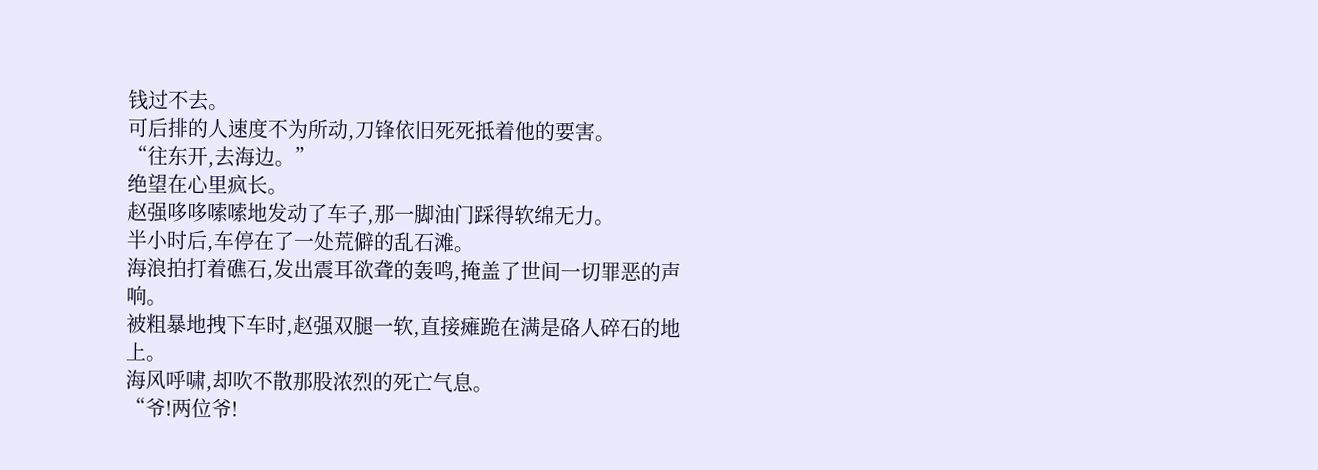钱过不去。
可后排的人速度不为所动,刀锋依旧死死抵着他的要害。
“往东开,去海边。”
绝望在心里疯长。
赵强哆哆嗦嗦地发动了车子,那一脚油门踩得软绵无力。
半小时后,车停在了一处荒僻的乱石滩。
海浪拍打着礁石,发出震耳欲聋的轰鸣,掩盖了世间一切罪恶的声响。
被粗暴地拽下车时,赵强双腿一软,直接瘫跪在满是硌人碎石的地上。
海风呼啸,却吹不散那股浓烈的死亡气息。
“爷!两位爷!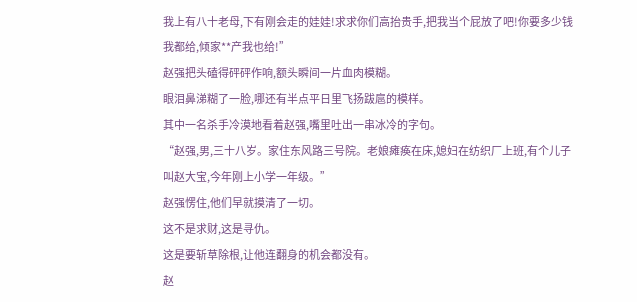我上有八十老母,下有刚会走的娃娃!求求你们高抬贵手,把我当个屁放了吧!你要多少钱我都给,倾家**产我也给!”
赵强把头磕得砰砰作响,额头瞬间一片血肉模糊。
眼泪鼻涕糊了一脸,哪还有半点平日里飞扬跋扈的模样。
其中一名杀手冷漠地看着赵强,嘴里吐出一串冰冷的字句。
“赵强,男,三十八岁。家住东风路三号院。老娘瘫痪在床,媳妇在纺织厂上班,有个儿子叫赵大宝,今年刚上小学一年级。”
赵强愣住,他们早就摸清了一切。
这不是求财,这是寻仇。
这是要斩草除根,让他连翻身的机会都没有。
赵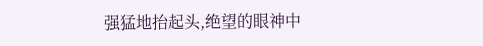强猛地抬起头,绝望的眼神中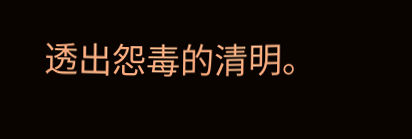透出怨毒的清明。